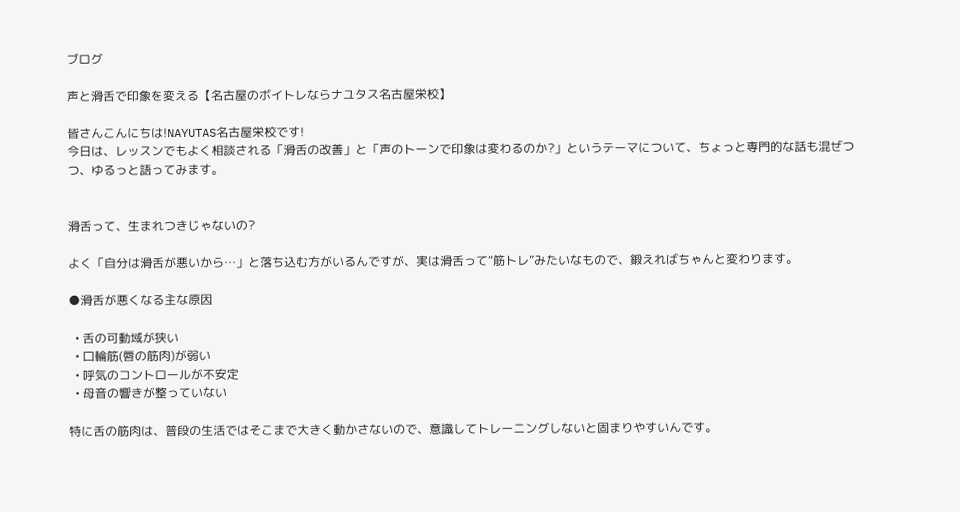ブログ

声と滑舌で印象を変える【名古屋のボイトレならナユタス名古屋栄校】

皆さんこんにちは!NAYUTAS名古屋栄校です!
今日は、レッスンでもよく相談される「滑舌の改善」と「声のトーンで印象は変わるのか?」というテーマについて、ちょっと専門的な話も混ぜつつ、ゆるっと語ってみます。


滑舌って、生まれつきじゃないの?

よく「自分は滑舌が悪いから…」と落ち込む方がいるんですが、実は滑舌って“筋トレ”みたいなもので、鍛えればちゃんと変わります。

●滑舌が悪くなる主な原因

  • 舌の可動域が狭い
  • 口輪筋(唇の筋肉)が弱い
  • 呼気のコントロールが不安定
  • 母音の響きが整っていない

特に舌の筋肉は、普段の生活ではそこまで大きく動かさないので、意識してトレーニングしないと固まりやすいんです。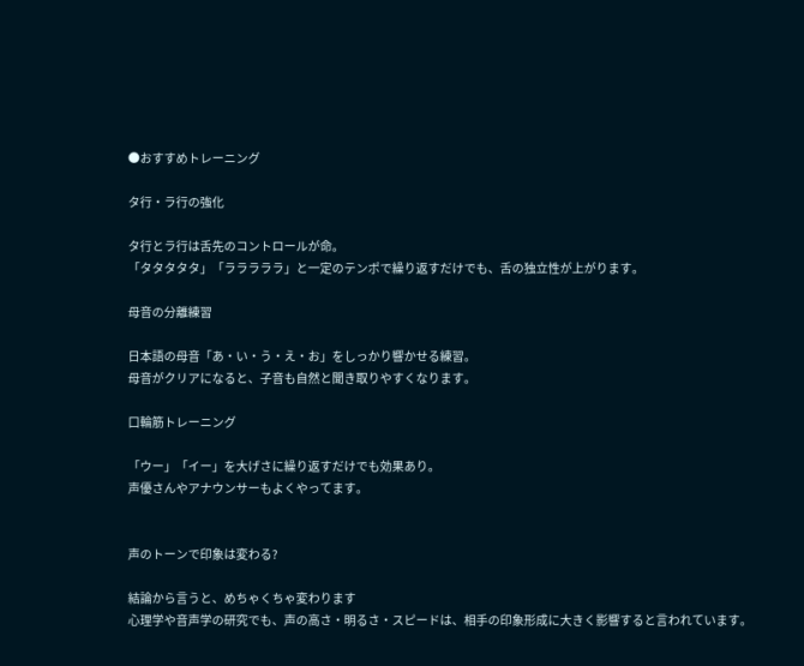●おすすめトレーニング

タ行・ラ行の強化

タ行とラ行は舌先のコントロールが命。
「タタタタタ」「ラララララ」と一定のテンポで繰り返すだけでも、舌の独立性が上がります。

母音の分離練習

日本語の母音「あ・い・う・え・お」をしっかり響かせる練習。
母音がクリアになると、子音も自然と聞き取りやすくなります。

口輪筋トレーニング

「ウー」「イー」を大げさに繰り返すだけでも効果あり。
声優さんやアナウンサーもよくやってます。


声のトーンで印象は変わる?

結論から言うと、めちゃくちゃ変わります
心理学や音声学の研究でも、声の高さ・明るさ・スピードは、相手の印象形成に大きく影響すると言われています。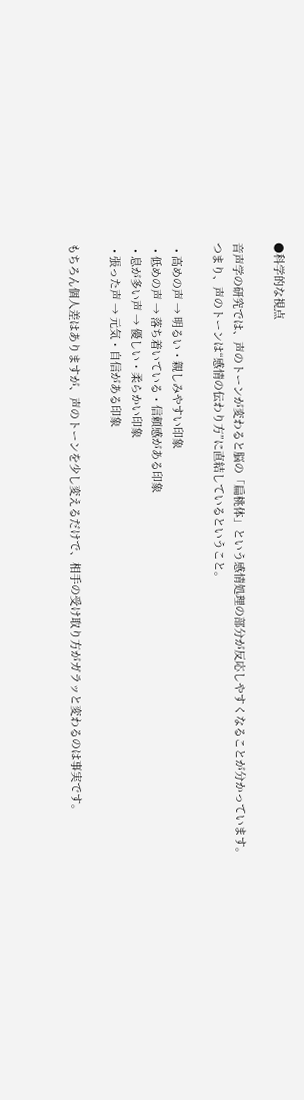●科学的な視点

音声学の研究では、声のトーンが変わると脳の「扁桃体」という感情処理の部分が反応しやすくなることが分かっています。
つまり、声のトーンは“感情の伝わり方”に直結しているということ。

  • 高めの声 → 明るい・親しみやすい印象
  • 低めの声 → 落ち着いている・信頼感がある印象
  • 息が多い声 → 優しい・柔らかい印象
  • 張った声 → 元気・自信がある印象

もちろん個人差はありますが、声のトーンを少し変えるだけで、相手の受け取り方がガラッと変わるのは事実です。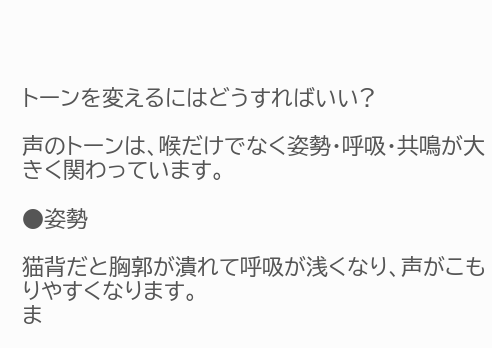トーンを変えるにはどうすればいい?

声のトーンは、喉だけでなく姿勢・呼吸・共鳴が大きく関わっています。

●姿勢

猫背だと胸郭が潰れて呼吸が浅くなり、声がこもりやすくなります。
ま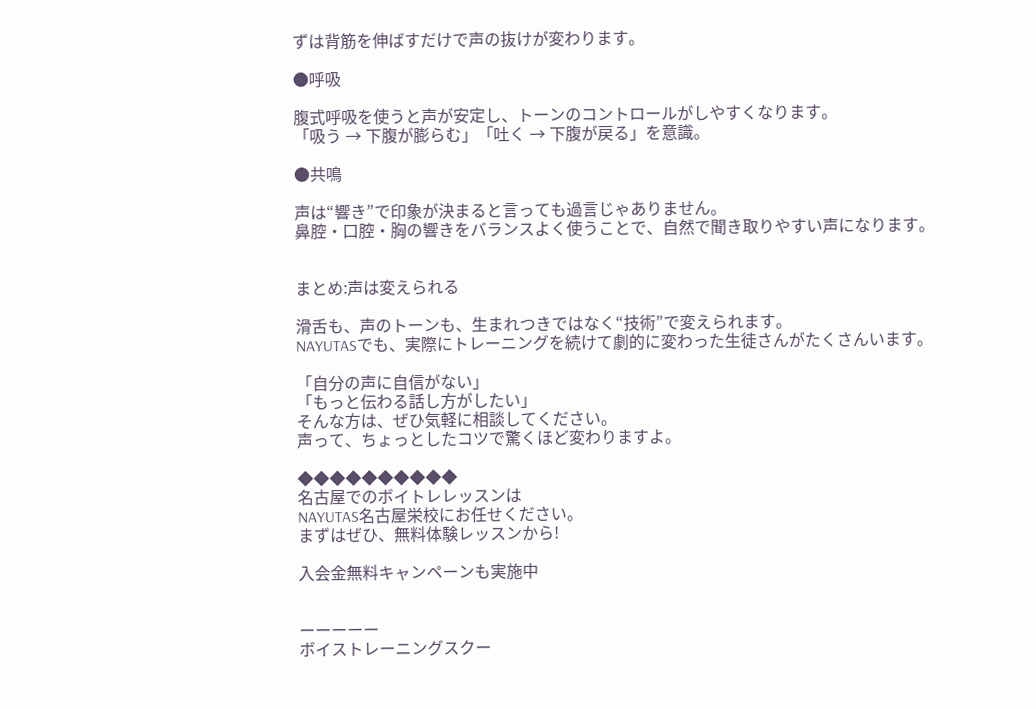ずは背筋を伸ばすだけで声の抜けが変わります。

●呼吸

腹式呼吸を使うと声が安定し、トーンのコントロールがしやすくなります。
「吸う → 下腹が膨らむ」「吐く → 下腹が戻る」を意識。

●共鳴

声は“響き”で印象が決まると言っても過言じゃありません。
鼻腔・口腔・胸の響きをバランスよく使うことで、自然で聞き取りやすい声になります。


まとめ:声は変えられる

滑舌も、声のトーンも、生まれつきではなく“技術”で変えられます。
NAYUTASでも、実際にトレーニングを続けて劇的に変わった生徒さんがたくさんいます。

「自分の声に自信がない」
「もっと伝わる話し方がしたい」
そんな方は、ぜひ気軽に相談してください。
声って、ちょっとしたコツで驚くほど変わりますよ。

◆◆◆◆◆◆◆◆◆◆
名古屋でのボイトレレッスンは
NAYUTAS名古屋栄校にお任せください。
まずはぜひ、無料体験レッスンから!

入会金無料キャンペーンも実施中


ーーーーー
ボイストレーニングスクー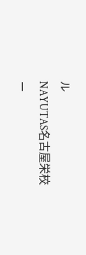ル
NAYUTAS名古屋栄校
ー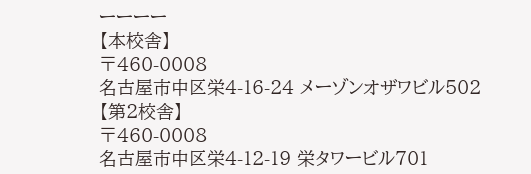ーーーー
【本校舎】
〒460-0008
名古屋市中区栄4-16-24 メーゾンオザワビル502
【第2校舎】
〒460-0008
名古屋市中区栄4-12-19 栄タワービル701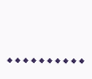◆◆◆◆◆◆◆◆◆◆